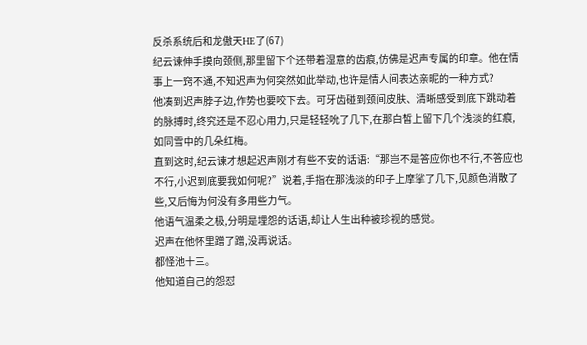反杀系统后和龙傲天HE了(67)
纪云谏伸手摸向颈侧,那里留下个还带着湿意的齿痕,仿佛是迟声专属的印章。他在情事上一窍不通,不知迟声为何突然如此举动,也许是情人间表达亲昵的一种方式?
他凑到迟声脖子边,作势也要咬下去。可牙齿碰到颈间皮肤、清晰感受到底下跳动着的脉搏时,终究还是不忍心用力,只是轻轻吮了几下,在那白皙上留下几个浅淡的红痕,如同雪中的几朵红梅。
直到这时,纪云谏才想起迟声刚才有些不安的话语:“那岂不是答应你也不行,不答应也不行,小迟到底要我如何呢?”说着,手指在那浅淡的印子上摩挲了几下,见颜色消散了些,又后悔为何没有多用些力气。
他语气温柔之极,分明是埋怨的话语,却让人生出种被珍视的感觉。
迟声在他怀里蹭了蹭,没再说话。
都怪池十三。
他知道自己的怨怼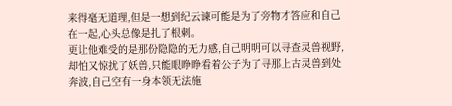来得毫无道理,但是一想到纪云谏可能是为了旁物才答应和自己在一起,心头总像是扎了根刺。
更让他难受的是那份隐隐的无力感,自己明明可以寻查灵兽视野,却怕又惊扰了妖兽,只能眼睁睁看着公子为了寻那上古灵兽到处奔波,自己空有一身本领无法施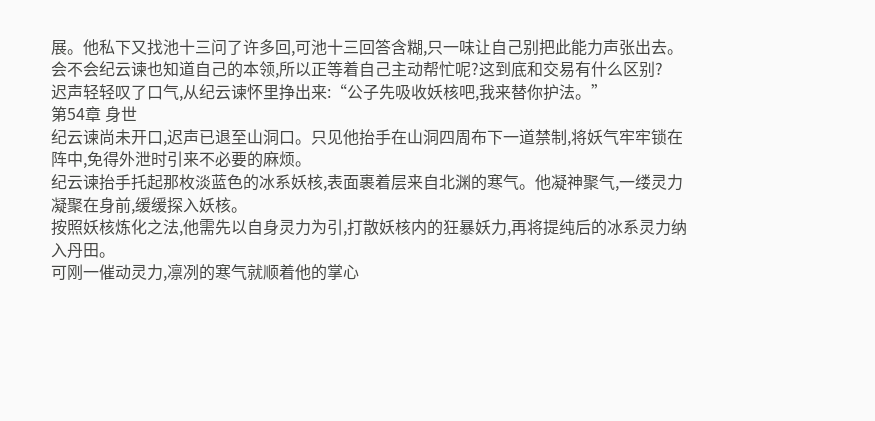展。他私下又找池十三问了许多回,可池十三回答含糊,只一味让自己别把此能力声张出去。
会不会纪云谏也知道自己的本领,所以正等着自己主动帮忙呢?这到底和交易有什么区别?
迟声轻轻叹了口气,从纪云谏怀里挣出来:“公子先吸收妖核吧,我来替你护法。”
第54章 身世
纪云谏尚未开口,迟声已退至山洞口。只见他抬手在山洞四周布下一道禁制,将妖气牢牢锁在阵中,免得外泄时引来不必要的麻烦。
纪云谏抬手托起那枚淡蓝色的冰系妖核,表面裹着层来自北渊的寒气。他凝神聚气,一缕灵力凝聚在身前,缓缓探入妖核。
按照妖核炼化之法,他需先以自身灵力为引,打散妖核内的狂暴妖力,再将提纯后的冰系灵力纳入丹田。
可刚一催动灵力,凛冽的寒气就顺着他的掌心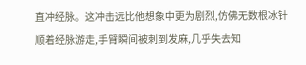直冲经脉。这冲击远比他想象中更为剧烈,仿佛无数根冰针顺着经脉游走,手臂瞬间被刺到发麻,几乎失去知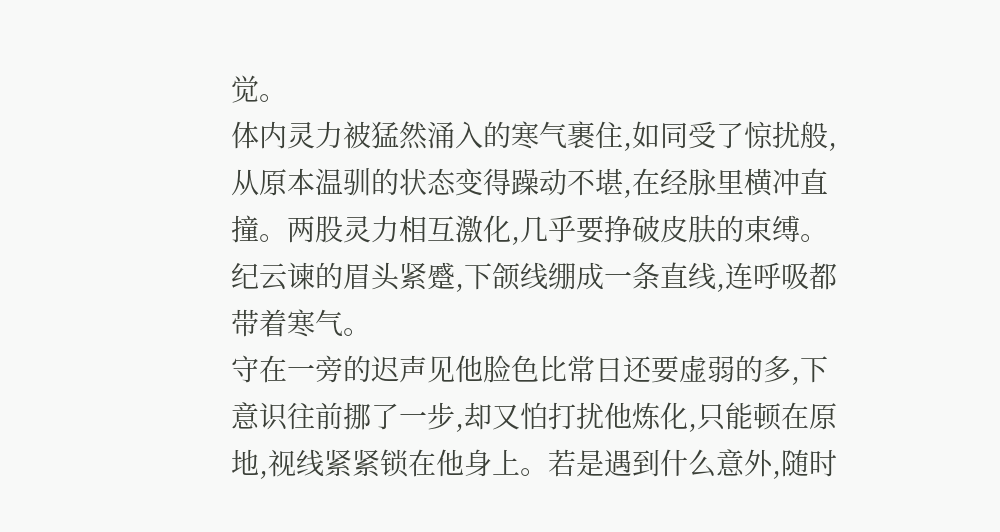觉。
体内灵力被猛然涌入的寒气裹住,如同受了惊扰般,从原本温驯的状态变得躁动不堪,在经脉里横冲直撞。两股灵力相互激化,几乎要挣破皮肤的束缚。
纪云谏的眉头紧蹙,下颌线绷成一条直线,连呼吸都带着寒气。
守在一旁的迟声见他脸色比常日还要虚弱的多,下意识往前挪了一步,却又怕打扰他炼化,只能顿在原地,视线紧紧锁在他身上。若是遇到什么意外,随时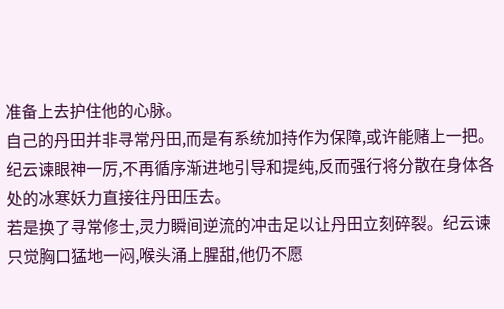准备上去护住他的心脉。
自己的丹田并非寻常丹田,而是有系统加持作为保障,或许能赌上一把。纪云谏眼神一厉,不再循序渐进地引导和提纯,反而强行将分散在身体各处的冰寒妖力直接往丹田压去。
若是换了寻常修士,灵力瞬间逆流的冲击足以让丹田立刻碎裂。纪云谏只觉胸口猛地一闷,喉头涌上腥甜,他仍不愿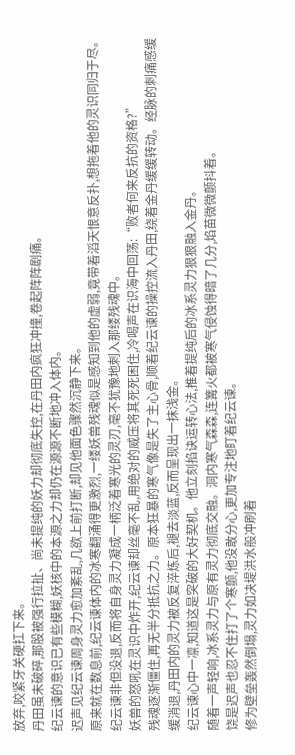放弃,咬紧牙关硬扛下来。
丹田虽未破碎,那股被强行拉扯、尚未提纯的妖力却彻底失控,在丹田内疯狂冲撞,卷起阵阵剧痛。
纪云谏的意识已有些模糊,妖核中的本源之力却仍在源源不断地冲入体内。
迟声见纪云谏周身灵力愈加紊乱,几欲上前打断,却见他面色骤然沉静下来。
原来就在数息前,纪云谏体内的冰寒翻涌得更激烈,一缕妖兽残魂似是感知到他的虚弱,竟带着滔天恨意反扑,想拖着他的灵识同归于尽。纪云谏非但没退,反而将自身灵力凝成一柄泛着寒光的灵刃,毫不犹豫地刺入那缕残魂中。
妖兽的怒吼在灵识中炸开,纪云谏却丝毫不乱,用绝对的威压将其死死困住,冷喝声在识海中回荡:“败者何来反抗的资格?”
残魂逐渐僵住,再无半分抵抗之力。原本狂暴的寒气像是失了主心骨,顺着纪云谏的操控流入丹田,绕着金丹缓缓转动。经脉的刺痛感缓缓消退,丹田内的灵力被反复淬炼后,褪去淡蓝,反而呈现出一抹浅金。
纪云谏心中一凛,知道这是突破的大好契机。他立刻掐诀运转心法,推着提纯后的冰系灵力狠狠融入金丹。
随着一声轻响,冰系灵力与原有灵力彻底交融。洞内寒气森森,连篝火都被寒气侵蚀得暗了几分,焰苗微微颤抖着。
饶是迟声也忍不住打了个寒颤,他没敢分心,更加专注地盯着纪云谏。
修为壁垒轰然倒塌,灵力如决堤洪水般冲刷着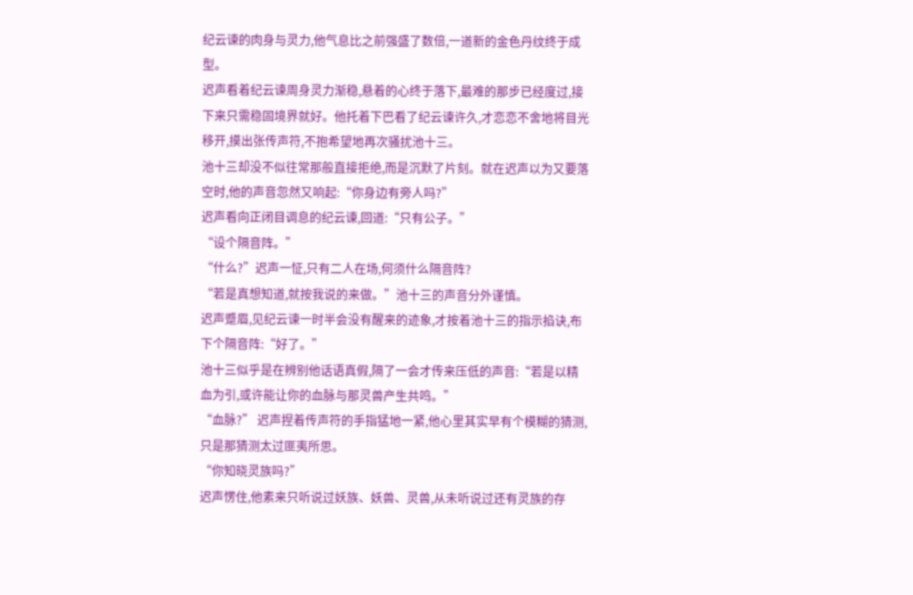纪云谏的肉身与灵力,他气息比之前强盛了数倍,一道新的金色丹纹终于成型。
迟声看着纪云谏周身灵力渐稳,悬着的心终于落下,最难的那步已经度过,接下来只需稳固境界就好。他托着下巴看了纪云谏许久,才恋恋不舍地将目光移开,摸出张传声符,不抱希望地再次骚扰池十三。
池十三却没不似往常那般直接拒绝,而是沉默了片刻。就在迟声以为又要落空时,他的声音忽然又响起:“你身边有旁人吗?”
迟声看向正闭目调息的纪云谏,回道:“只有公子。”
“设个隔音阵。”
“什么?”迟声一怔,只有二人在场,何须什么隔音阵?
“若是真想知道,就按我说的来做。”池十三的声音分外谨慎。
迟声蹙眉,见纪云谏一时半会没有醒来的迹象,才按着池十三的指示掐诀,布下个隔音阵:“好了。”
池十三似乎是在辨别他话语真假,隔了一会才传来压低的声音:“若是以精血为引,或许能让你的血脉与那灵兽产生共鸣。”
“血脉?” 迟声捏着传声符的手指猛地一紧,他心里其实早有个模糊的猜测,只是那猜测太过匪夷所思。
“你知晓灵族吗?”
迟声愣住,他素来只听说过妖族、妖兽、灵兽,从未听说过还有灵族的存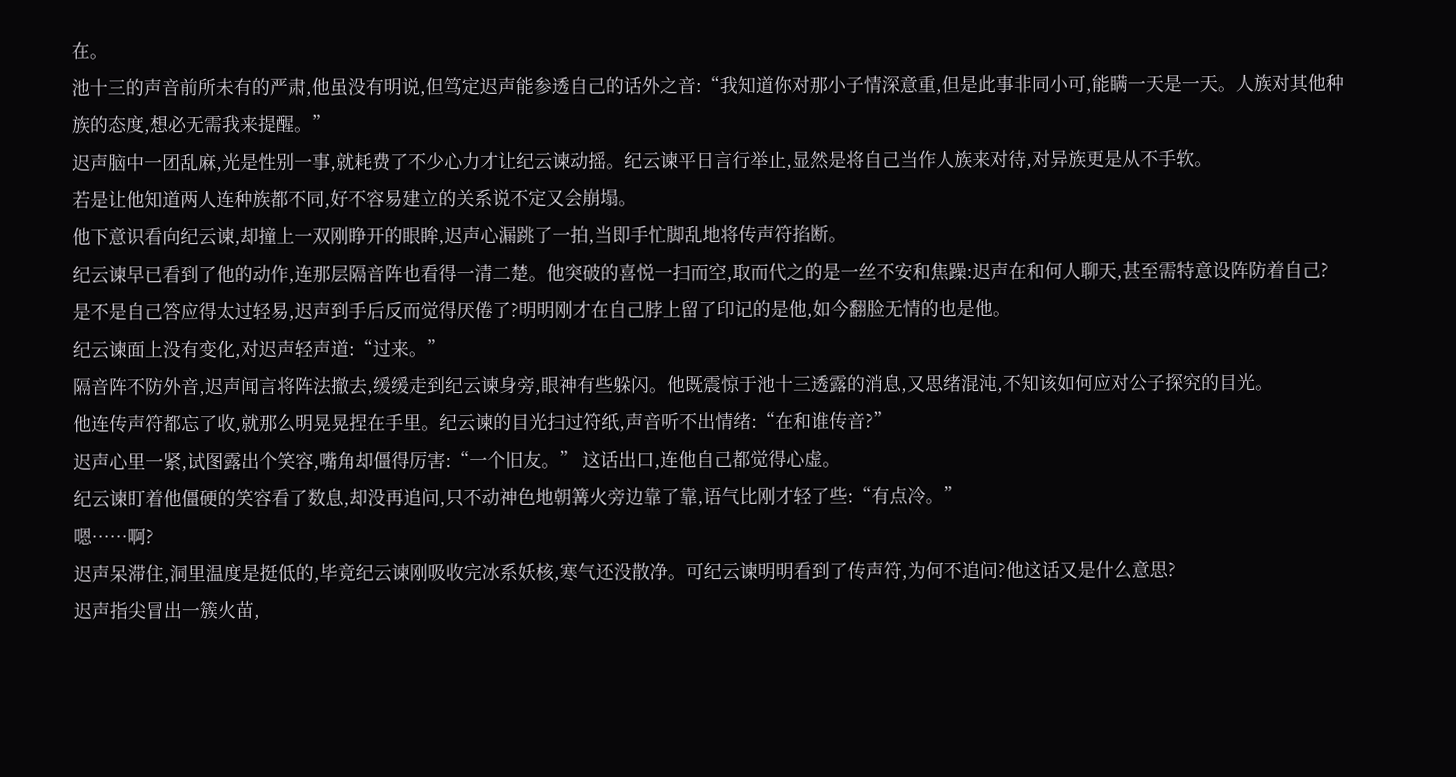在。
池十三的声音前所未有的严肃,他虽没有明说,但笃定迟声能参透自己的话外之音:“我知道你对那小子情深意重,但是此事非同小可,能瞒一天是一天。人族对其他种族的态度,想必无需我来提醒。”
迟声脑中一团乱麻,光是性别一事,就耗费了不少心力才让纪云谏动摇。纪云谏平日言行举止,显然是将自己当作人族来对待,对异族更是从不手软。
若是让他知道两人连种族都不同,好不容易建立的关系说不定又会崩塌。
他下意识看向纪云谏,却撞上一双刚睁开的眼眸,迟声心漏跳了一拍,当即手忙脚乱地将传声符掐断。
纪云谏早已看到了他的动作,连那层隔音阵也看得一清二楚。他突破的喜悦一扫而空,取而代之的是一丝不安和焦躁:迟声在和何人聊天,甚至需特意设阵防着自己?
是不是自己答应得太过轻易,迟声到手后反而觉得厌倦了?明明刚才在自己脖上留了印记的是他,如今翻脸无情的也是他。
纪云谏面上没有变化,对迟声轻声道:“过来。”
隔音阵不防外音,迟声闻言将阵法撤去,缓缓走到纪云谏身旁,眼神有些躲闪。他既震惊于池十三透露的消息,又思绪混沌,不知该如何应对公子探究的目光。
他连传声符都忘了收,就那么明晃晃捏在手里。纪云谏的目光扫过符纸,声音听不出情绪:“在和谁传音?”
迟声心里一紧,试图露出个笑容,嘴角却僵得厉害:“一个旧友。” 这话出口,连他自己都觉得心虚。
纪云谏盯着他僵硬的笑容看了数息,却没再追问,只不动神色地朝篝火旁边靠了靠,语气比刚才轻了些:“有点冷。”
嗯……啊?
迟声呆滞住,洞里温度是挺低的,毕竟纪云谏刚吸收完冰系妖核,寒气还没散净。可纪云谏明明看到了传声符,为何不追问?他这话又是什么意思?
迟声指尖冒出一簇火苗,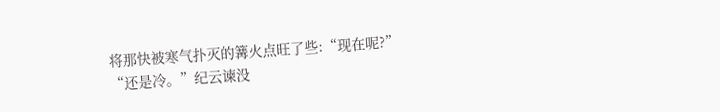将那快被寒气扑灭的篝火点旺了些:“现在呢?”
“还是冷。”纪云谏没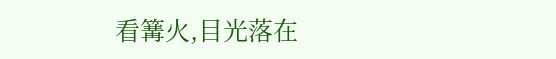看篝火,目光落在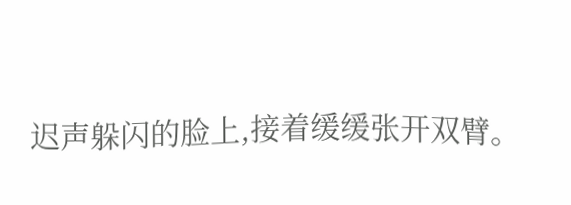迟声躲闪的脸上,接着缓缓张开双臂。